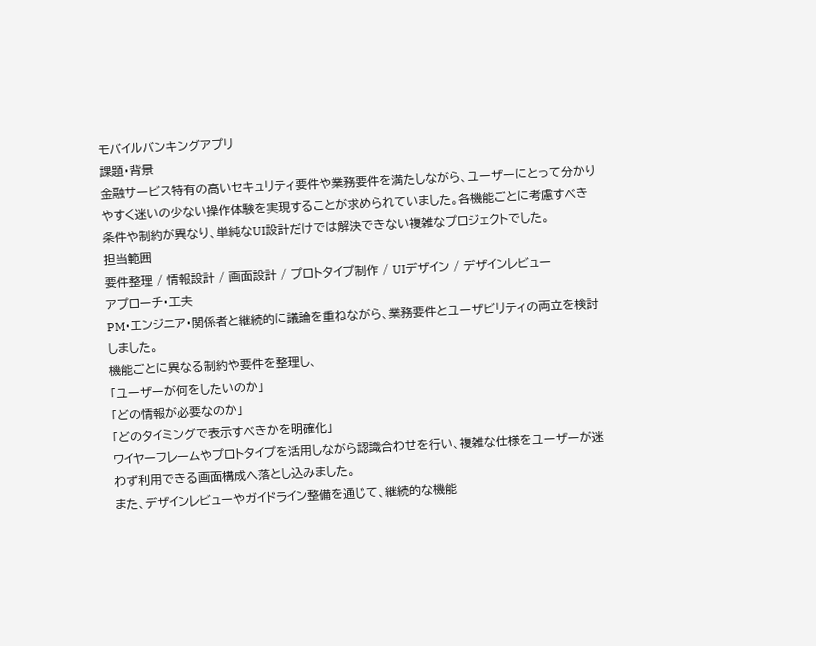モバイルバンキングアプリ
課題・背景
金融サービス特有の高いセキュリティ要件や業務要件を満たしながら、ユーザーにとって分かりやすく迷いの少ない操作体験を実現することが求められていました。各機能ごとに考慮すべき条件や制約が異なり、単純なUI設計だけでは解決できない複雑なプロジェクトでした。
担当範囲
要件整理 / 情報設計 / 画面設計 / プロトタイプ制作 / UIデザイン / デザインレビュー
アプローチ・工夫
PM・エンジニア・関係者と継続的に議論を重ねながら、業務要件とユーザビリティの両立を検討しました。
機能ごとに異なる制約や要件を整理し、
「ユーザーが何をしたいのか」
「どの情報が必要なのか」
「どのタイミングで表示すべきかを明確化」
ワイヤーフレームやプロトタイプを活用しながら認識合わせを行い、複雑な仕様をユーザーが迷わず利用できる画面構成へ落とし込みました。
また、デザインレビューやガイドライン整備を通じて、継続的な機能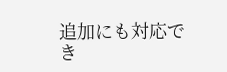追加にも対応でき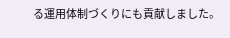る運用体制づくりにも貢献しました。